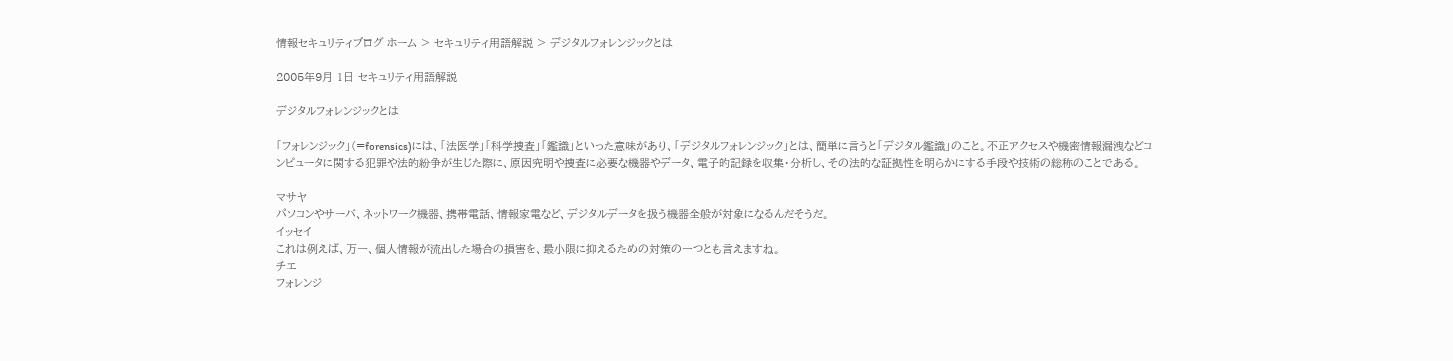情報セキュリティブログ ホーム > セキュリティ用語解説 > デジタルフォレンジックとは

2005年9月 1日 セキュリティ用語解説

デジタルフォレンジックとは

「フォレンジック」(=forensics)には、「法医学」「科学捜査」「鑑識」といった意味があり、「デジタルフォレンジック」とは、簡単に言うと「デジタル鑑識」のこと。不正アクセスや機密情報漏洩などコンピュータに関する犯罪や法的紛争が生じた際に、原因究明や捜査に必要な機器やデータ、電子的記録を収集・分析し、その法的な証拠性を明らかにする手段や技術の総称のことである。

マサヤ
パソコンやサーバ、ネットワーク機器、携帯電話、情報家電など、デジタルデータを扱う機器全般が対象になるんだそうだ。
イッセイ
これは例えば、万一、個人情報が流出した場合の損害を、最小限に抑えるための対策の一つとも言えますね。
チエ
フォレンジ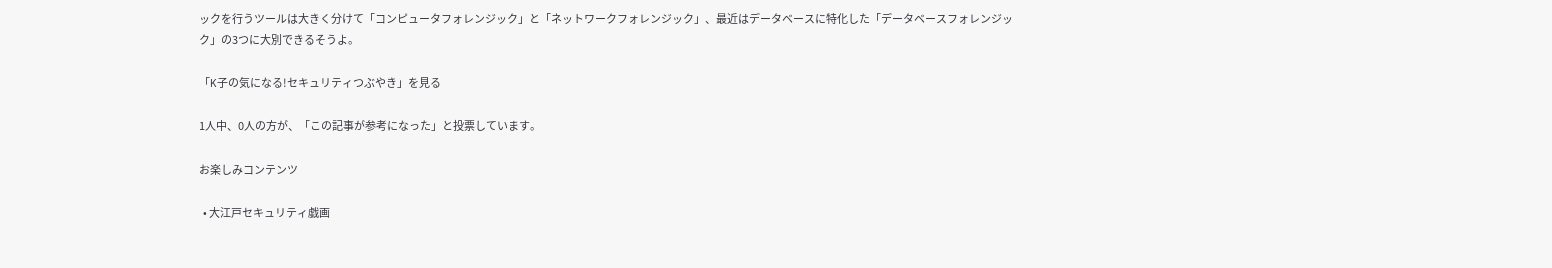ックを行うツールは大きく分けて「コンピュータフォレンジック」と「ネットワークフォレンジック」、最近はデータベースに特化した「データベースフォレンジック」の3つに大別できるそうよ。

「K子の気になる!セキュリティつぶやき」を見る

1人中、0人の方が、「この記事が参考になった」と投票しています。

お楽しみコンテンツ

  • 大江戸セキュリティ戯画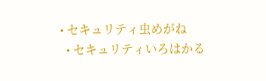• セキュリティ虫めがね
  • セキュリティいろはかる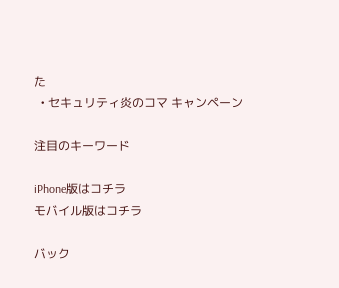た
  • セキュリティ炎のコマ キャンペーン

注目のキーワード

iPhone版はコチラ
モバイル版はコチラ

バック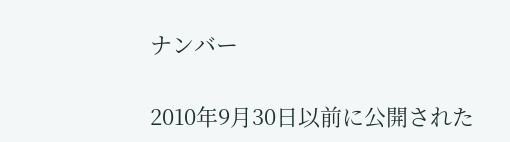ナンバー

2010年9月30日以前に公開された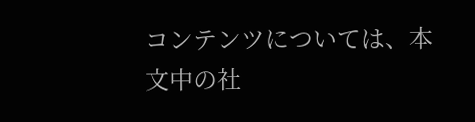コンテンツについては、本文中の社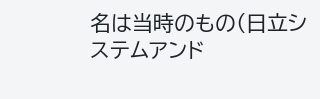名は当時のもの(日立システムアンド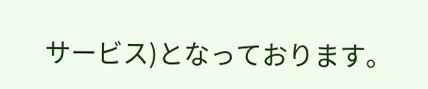サービス)となっております。